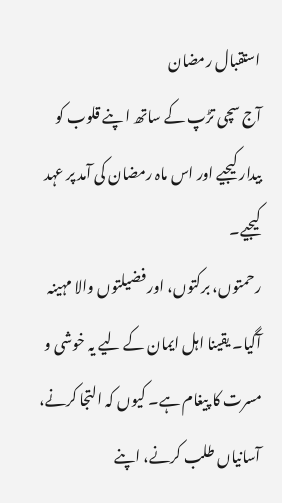استقبال رمضان
آج سچی تڑپ کے ساتھ ا پنے قلوب کو بیدار کیجیے اور اس ماہ رمضان کی آمد پر عہد کیجیے۔
رحمتوں، برکتوں، اور فضیلتوں والا مہینہ آگیا۔ یقینا اہل ایمان کے لیے یہ خوشی و مسرت کا پیغام ہے۔ کیوں کہ التجا کرنے، آسانیاں طلب کرنے، اپنے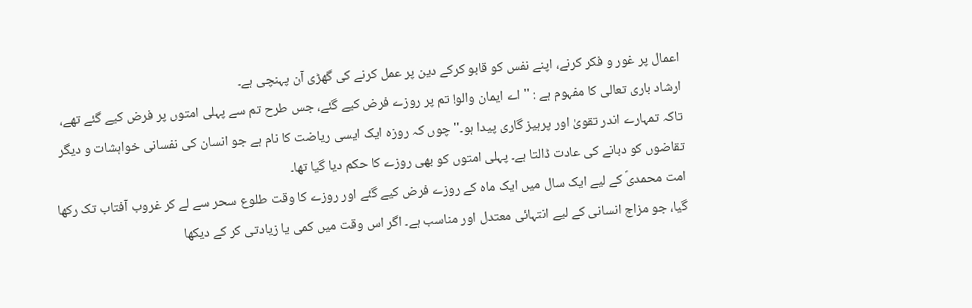اعمال پر غور و فکر کرنے، اپنے نفس کو قابو کرکے دین پر عمل کرنے کی گھڑی آن پہنچی ہے۔
ارشاد باری تعالی کا مفہوم ہے : '' اے ایمان والو! تم پر روزے فرض کیے گئے، جس طرح تم سے پہلی امتوں پر فرض کیے گئے تھے، تاکہ تمہارے اندر تقویٰ اور پرہیز گاری پیدا ہو۔'' چوں کہ روزہ ایک ایسی ریاضت کا نام ہے جو انسان کی نفسانی خواہشات و دیگر تقاضوں کو دبانے کی عادت ڈالتا ہے۔ پہلی امتوں کو بھی روزے کا حکم دیا گیا تھا۔
امت محمدیؐ کے لیے ایک سال میں ایک ماہ کے روزے فرض کیے گئے اور روزے کا وقت طلوع سحر سے لے کر غروب آفتاب تک رکھا گیا، جو مزاج انسانی کے لیے انتہائی معتدل اور مناسب ہے۔ اگر اس وقت میں کمی یا زیادتی کر کے دیکھا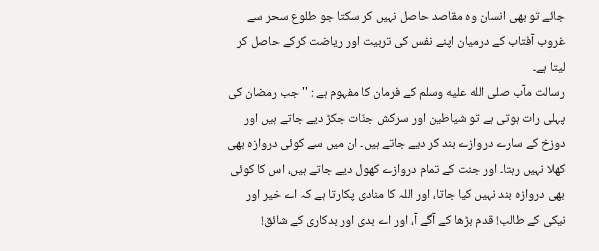جائے تو بھی انسان وہ مقاصد حاصل نہیں کر سکتا جو طلوع سحر سے غروب آفتاب کے درمیان اپنے نفس کی تربیت اور ریاضت کرکے حاصل کر لیتا ہے۔
رسالت مآب صلى الله عليه وسلم کے فرمان کا مفہوم ہے : '' جب رمضان کی پہلی رات ہوتی ہے تو شیاطین اور سرکش جنّات جکڑ دیے جاتے ہیں اور دوزخ کے سارے دروازے بند کر دیے جاتے ہیں۔ ان میں سے کوئی دروازہ بھی کھلا نہیں رہتا۔ اور جنت کے تمام دروازے کھول دیے جاتے ہیں، اس کا کوئی بھی دروازہ بند نہیں کیا جاتا، اور اللہ کا منادی پکارتا ہے کہ اے خیر اور نیکی کے طالب! قدم بڑھا کے آگے آ، اور اے بدی اور بدکاری کے شائق!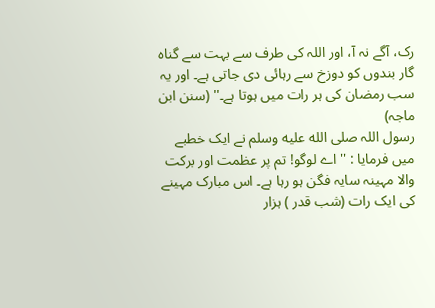رک، آگے نہ آ، اور اللہ کی طرف سے بہت سے گناہ گار بندوں کو دوزخ سے رہائی دی جاتی ہے۔ اور یہ سب رمضان کی ہر رات میں ہوتا ہے۔'' (سنن ابن ماجہ)
رسول اللہ صلى الله عليه وسلم نے ایک خطبے میں فرمایا : '' اے لوگو! تم پر عظمت اور برکت والا مہینہ سایہ فگن ہو رہا ہے۔ اس مبارک مہینے کی ایک رات (شب قدر ) ہزار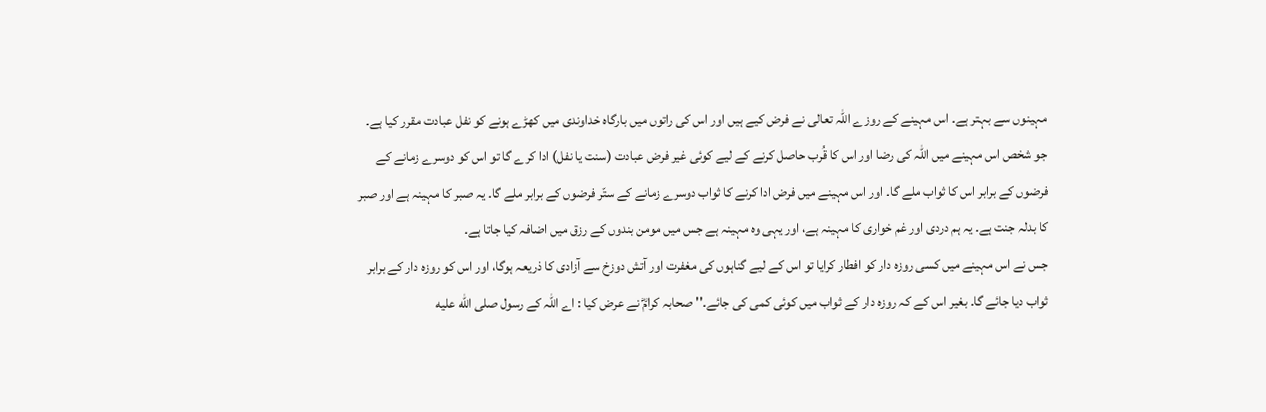مہینوں سے بہتر ہے۔ اس مہینے کے روزے اللہ تعالی نے فرض کیے ہیں اور اس کی راتوں میں بارگاہ خداوندی میں کھڑے ہونے کو نفل عبادت مقرر کیا ہے۔ جو شخص اس مہینے میں اللہ کی رضا اور اس کا قُرب حاصل کرنے کے لیے کوئی غیر فرض عبادت (سنت یا نفل) ادا کرے گا تو اس کو دوسرے زمانے کے فرضوں کے برابر اس کا ثواب ملے گا۔ اور اس مہینے میں فرض ادا کرنے کا ثواب دوسرے زمانے کے ستّر فرضوں کے برابر ملے گا۔ یہ صبر کا مہینہ ہے اور صبر کا بدلہ جنت ہے۔ یہ ہم دردی اور غم خواری کا مہینہ ہے، اور یہی وہ مہینہ ہے جس میں مومن بندوں کے رزق میں اضافہ کیا جاتا ہے۔
جس نے اس مہینے میں کسی روزہ دار کو افطار کرایا تو اس کے لیے گناہوں کی مغفرت اور آتش دوزخ سے آزادی کا ذریعہ ہوگا، اور اس کو روزہ دار کے برابر ثواب دیا جائے گا۔ بغیر اس کے کہ روزہ دار کے ثواب میں کوئی کمی کی جائے۔'' صحابہ کرامؓ نے عرض کیا : اے اللہ کے رسول صلى الله عليه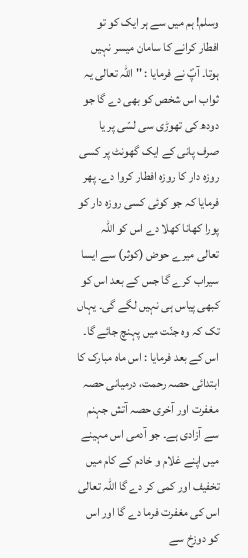وسلم! ہم میں سے ہر ایک کو تو افطار کرانے کا سامان میسر نہیں ہوتا۔ آپؐ نے فرمایا : '' اللہ تعالی یہ ثواب اس شخص کو بھی دے گا جو دودھ کی تھوڑی سی لسّی پر یا صرف پانی کے ایک گھونٹ پر کسی روزہ دار کا روزہ افطار کروا دے۔ پھر فرمایا کہ جو کوئی کسی روزہ دار کو پورا کھانا کھلا دے اس کو اللہ تعالی میرے حوض (کوثر) سے ایسا سیراب کرے گا جس کے بعد اس کو کبھی پیاس ہی نہیں لگے گی۔ یہاں تک کہ وہ جنّت میں پہنچ جائے گا۔ اس کے بعد فرمایا : اس ماہ مبارک کا ابتدائی حصہ رحمت، درمیانی حصہ مغفرت اور آخری حصہ آتش جہنم سے آزادی ہے۔ جو آدمی اس مہینے میں اپنے غلام و خادم کے کام میں تخفیف اور کمی کر دے گا اللہ تعالی اس کی مغفرت فرما دے گا اور اس کو دوزخ سے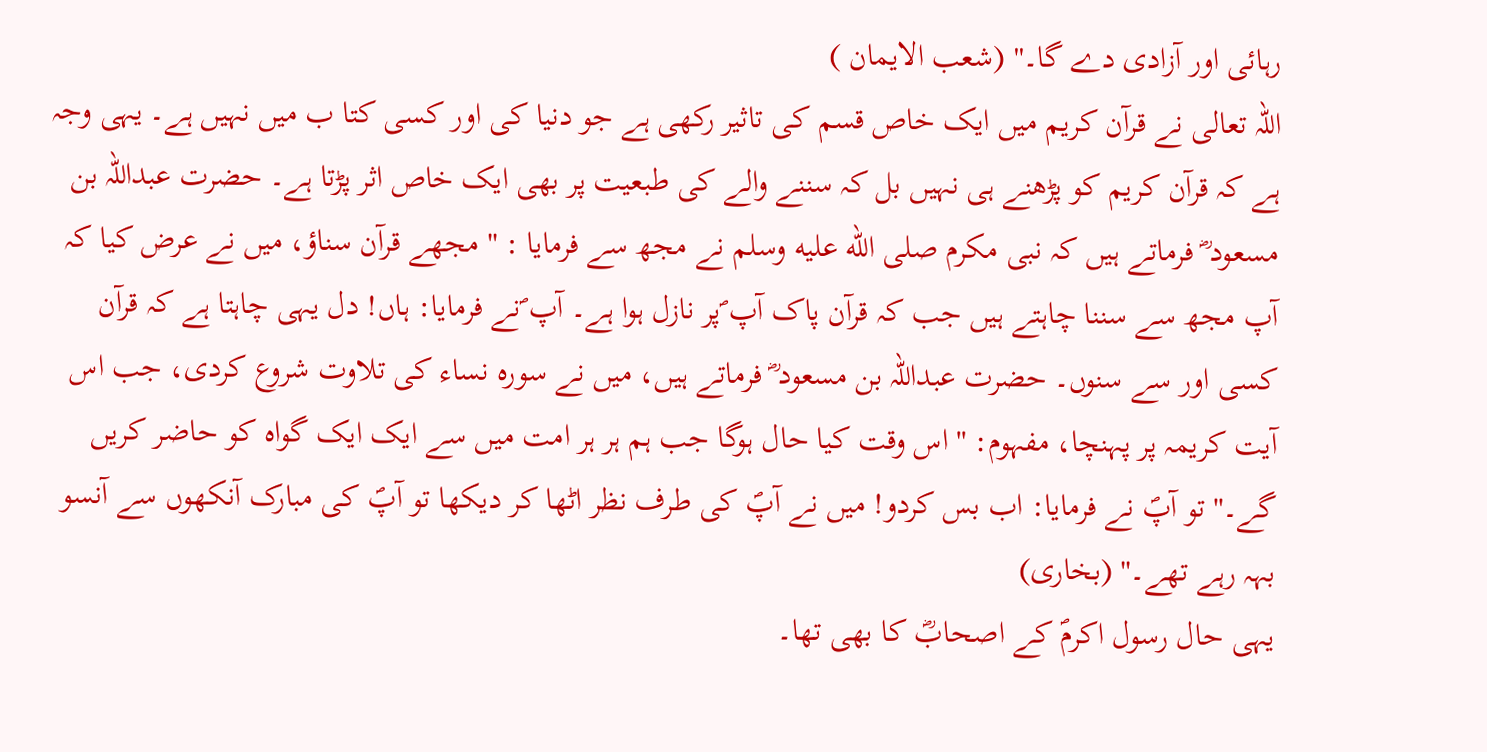رہائی اور آزادی دے گا۔'' (شعب الایمان )
اللہ تعالی نے قرآن کریم میں ایک خاص قسم کی تاثیر رکھی ہے جو دنیا کی اور کسی کتا ب میں نہیں ہے۔ یہی وجہ ہے کہ قرآن کریم کو پڑھنے ہی نہیں بل کہ سننے والے کی طبعیت پر بھی ایک خاص اثر پڑتا ہے۔ حضرت عبداللہ بن مسعود ؓ فرماتے ہیں کہ نبی مکرم صلى الله عليه وسلم نے مجھ سے فرمایا : '' مجھے قرآن سناؤ، میں نے عرض کیا کہ آپ مجھ سے سننا چاہتے ہیں جب کہ قرآن پاک آپ ؐپر نازل ہوا ہے۔ آپ ؐنے فرمایا: ہاں! دل یہی چاہتا ہے کہ قرآن کسی اور سے سنوں۔ حضرت عبداللہ بن مسعود ؓ فرماتے ہیں، میں نے سورہ نساء کی تلاوت شروع کردی، جب اس آیت کریمہ پر پہنچا، مفہوم: '' اس وقت کیا حال ہوگا جب ہم ہر ہر امت میں سے ایک ایک گواہ کو حاضر کریں گے۔'' تو آپؐ نے فرمایا: اب بس کردو! میں نے آپؐ کی طرف نظر اٹھا کر دیکھا تو آپؐ کی مبارک آنکھوں سے آنسو بہہ رہے تھے۔'' (بخاری)
یہی حال رسول اکرمؐ کے اصحابؓ کا بھی تھا۔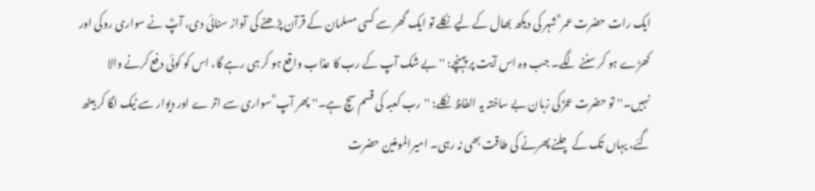ایک رات حضرت عمر ؓ شہر کی دیکھ بھال کے لیے نکلے تو ایک گھر سے کسی مسلمان کے قرآن پڑھنے کی آواز سنائی دی، آپؓ نے سواری روکی اور کھڑے ہو کر سننے لگے۔ جب وہ اس آیت پر پہنچے: '' بے شک آپ کے رب کا عذاب واقع ہو کر ہی رہے گا، اس کو کوئی دفع کرنے والا نہیں۔'' تو حضرت عمرؓ کی زبان بے ساختہ یہ الفاظ نکلے: ''رب کعبہ کی قسم سچ ہے۔'' پھر آپ ؓ سواری سے اتر ے اور دیوار سے ٹیک لگا کر بیٹھ گئے، یہاں تک کے چلنے پھرنے کی طاقت بھی نہ رہی۔ امیرالمومنین حضرت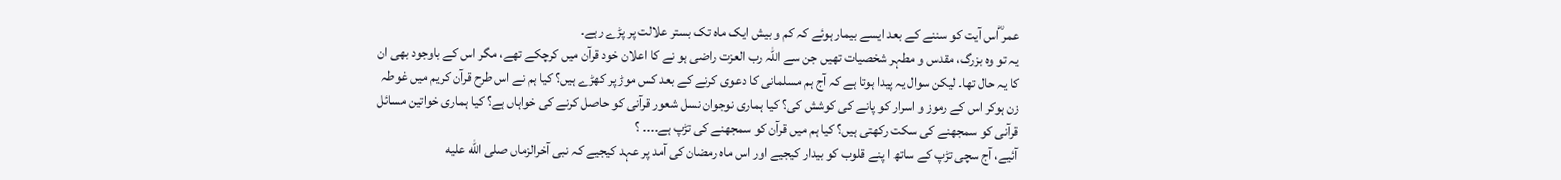عمر ؓاس آیت کو سننے کے بعد ایسے بیمار ہوئے کہ کم و بیش ایک ماہ تک بستر علالت پر پڑے رہے۔
یہ تو وہ بزرگ، مقدس و مطہر شخصیات تھیں جن سے اللہ رب العزت راضی ہو نے کا اعلان خود قرآن میں کرچکے تھے، مگر اس کے باوجود بھی ان کا یہ حال تھا۔ لیکن سوال یہ پیدا ہوتا ہے کہ آج ہم مسلمانی کا دعوی کرنے کے بعد کس موڑ پر کھڑے ہیں؟ کیا ہم نے اس طرح قرآن کریم میں غوطہ زن ہوکر اس کے رموز و اسرار کو پانے کی کوشش کی؟ کیا ہماری نوجوان نسل شعور قرآنی کو حاصل کرنے کی خواہاں ہے؟ کیا ہماری خواتین مسائل قرآنی کو سمجھنے کی سکت رکھتی ہیں؟ کیا ہم میں قرآن کو سمجھنے کی تڑپ ہے۔۔۔۔ ؟
آئیے، آج سچی تڑپ کے ساتھ ا پنے قلوب کو بیدار کیجیے اور اس ماہ رمضان کی آمد پر عہد کیجیے کہ نبی آخرالزماں صلى الله عليه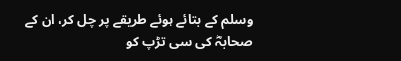وسلم کے بتائے ہوئے طریقے پر چل کر، ان کے صحابہؓ کی سی تڑپ کو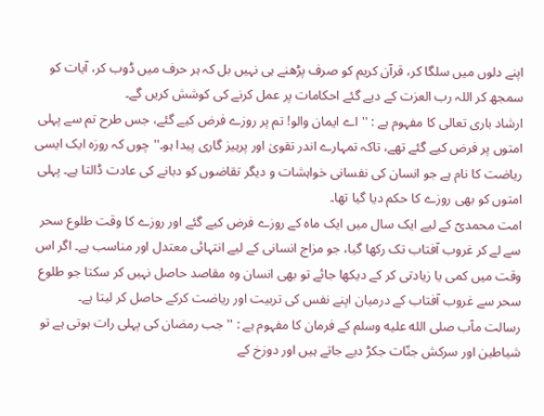اپنے دلوں میں سلگا کر، قرآن کریم کو صرف پڑھنے ہی نہیں بل کہ ہر حرف میں ڈوب کر، آیات کو سمجھ کر اللہ رب العزت کے دیے گئے احکامات پر عمل کرنے کی کوشش کریں گے۔
ارشاد باری تعالی کا مفہوم ہے : '' اے ایمان والو! تم پر روزے فرض کیے گئے، جس طرح تم سے پہلی امتوں پر فرض کیے گئے تھے، تاکہ تمہارے اندر تقویٰ اور پرہیز گاری پیدا ہو۔'' چوں کہ روزہ ایک ایسی ریاضت کا نام ہے جو انسان کی نفسانی خواہشات و دیگر تقاضوں کو دبانے کی عادت ڈالتا ہے۔ پہلی امتوں کو بھی روزے کا حکم دیا گیا تھا۔
امت محمدیؐ کے لیے ایک سال میں ایک ماہ کے روزے فرض کیے گئے اور روزے کا وقت طلوع سحر سے لے کر غروب آفتاب تک رکھا گیا، جو مزاج انسانی کے لیے انتہائی معتدل اور مناسب ہے۔ اگر اس وقت میں کمی یا زیادتی کر کے دیکھا جائے تو بھی انسان وہ مقاصد حاصل نہیں کر سکتا جو طلوع سحر سے غروب آفتاب کے درمیان اپنے نفس کی تربیت اور ریاضت کرکے حاصل کر لیتا ہے۔
رسالت مآب صلى الله عليه وسلم کے فرمان کا مفہوم ہے : '' جب رمضان کی پہلی رات ہوتی ہے تو شیاطین اور سرکش جنّات جکڑ دیے جاتے ہیں اور دوزخ کے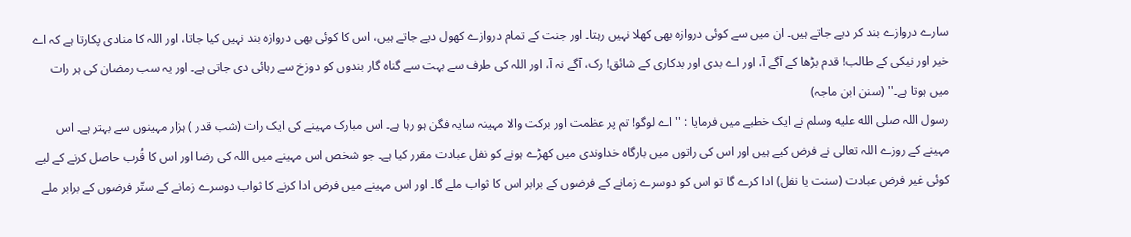سارے دروازے بند کر دیے جاتے ہیں۔ ان میں سے کوئی دروازہ بھی کھلا نہیں رہتا۔ اور جنت کے تمام دروازے کھول دیے جاتے ہیں، اس کا کوئی بھی دروازہ بند نہیں کیا جاتا، اور اللہ کا منادی پکارتا ہے کہ اے خیر اور نیکی کے طالب! قدم بڑھا کے آگے آ، اور اے بدی اور بدکاری کے شائق! رک، آگے نہ آ، اور اللہ کی طرف سے بہت سے گناہ گار بندوں کو دوزخ سے رہائی دی جاتی ہے۔ اور یہ سب رمضان کی ہر رات میں ہوتا ہے۔'' (سنن ابن ماجہ)
رسول اللہ صلى الله عليه وسلم نے ایک خطبے میں فرمایا : '' اے لوگو! تم پر عظمت اور برکت والا مہینہ سایہ فگن ہو رہا ہے۔ اس مبارک مہینے کی ایک رات (شب قدر ) ہزار مہینوں سے بہتر ہے۔ اس مہینے کے روزے اللہ تعالی نے فرض کیے ہیں اور اس کی راتوں میں بارگاہ خداوندی میں کھڑے ہونے کو نفل عبادت مقرر کیا ہے۔ جو شخص اس مہینے میں اللہ کی رضا اور اس کا قُرب حاصل کرنے کے لیے کوئی غیر فرض عبادت (سنت یا نفل) ادا کرے گا تو اس کو دوسرے زمانے کے فرضوں کے برابر اس کا ثواب ملے گا۔ اور اس مہینے میں فرض ادا کرنے کا ثواب دوسرے زمانے کے ستّر فرضوں کے برابر ملے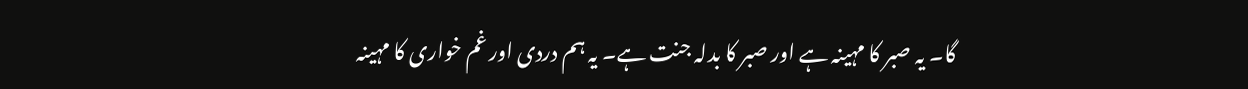گا۔ یہ صبر کا مہینہ ہے اور صبر کا بدلہ جنت ہے۔ یہ ہم دردی اور غم خواری کا مہینہ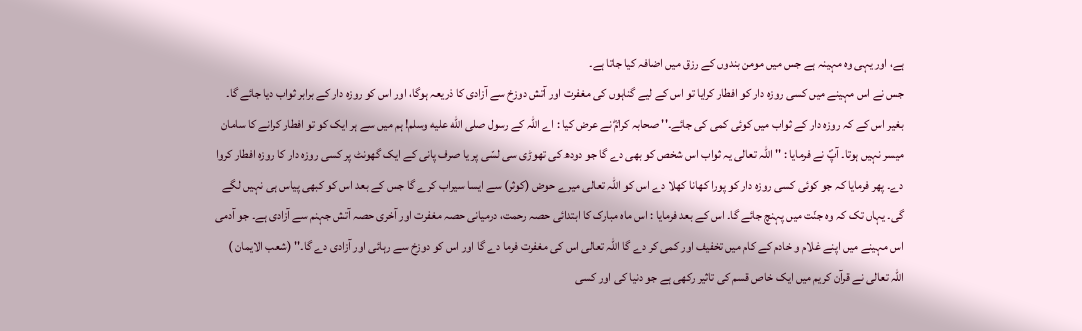ہے، اور یہی وہ مہینہ ہے جس میں مومن بندوں کے رزق میں اضافہ کیا جاتا ہے۔
جس نے اس مہینے میں کسی روزہ دار کو افطار کرایا تو اس کے لیے گناہوں کی مغفرت اور آتش دوزخ سے آزادی کا ذریعہ ہوگا، اور اس کو روزہ دار کے برابر ثواب دیا جائے گا۔ بغیر اس کے کہ روزہ دار کے ثواب میں کوئی کمی کی جائے۔'' صحابہ کرامؓ نے عرض کیا : اے اللہ کے رسول صلى الله عليه وسلم! ہم میں سے ہر ایک کو تو افطار کرانے کا سامان میسر نہیں ہوتا۔ آپؐ نے فرمایا : '' اللہ تعالی یہ ثواب اس شخص کو بھی دے گا جو دودھ کی تھوڑی سی لسّی پر یا صرف پانی کے ایک گھونٹ پر کسی روزہ دار کا روزہ افطار کروا دے۔ پھر فرمایا کہ جو کوئی کسی روزہ دار کو پورا کھانا کھلا دے اس کو اللہ تعالی میرے حوض (کوثر) سے ایسا سیراب کرے گا جس کے بعد اس کو کبھی پیاس ہی نہیں لگے گی۔ یہاں تک کہ وہ جنّت میں پہنچ جائے گا۔ اس کے بعد فرمایا : اس ماہ مبارک کا ابتدائی حصہ رحمت، درمیانی حصہ مغفرت اور آخری حصہ آتش جہنم سے آزادی ہے۔ جو آدمی اس مہینے میں اپنے غلام و خادم کے کام میں تخفیف اور کمی کر دے گا اللہ تعالی اس کی مغفرت فرما دے گا اور اس کو دوزخ سے رہائی اور آزادی دے گا۔'' (شعب الایمان )
اللہ تعالی نے قرآن کریم میں ایک خاص قسم کی تاثیر رکھی ہے جو دنیا کی اور کسی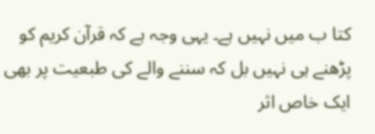کتا ب میں نہیں ہے۔ یہی وجہ ہے کہ قرآن کریم کو پڑھنے ہی نہیں بل کہ سننے والے کی طبعیت پر بھی ایک خاص اثر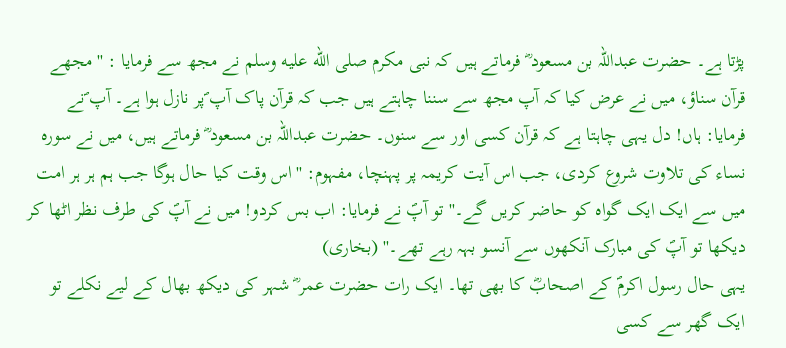پڑتا ہے۔ حضرت عبداللہ بن مسعود ؓ فرماتے ہیں کہ نبی مکرم صلى الله عليه وسلم نے مجھ سے فرمایا : '' مجھے قرآن سناؤ، میں نے عرض کیا کہ آپ مجھ سے سننا چاہتے ہیں جب کہ قرآن پاک آپ ؐپر نازل ہوا ہے۔ آپ ؐنے فرمایا: ہاں! دل یہی چاہتا ہے کہ قرآن کسی اور سے سنوں۔ حضرت عبداللہ بن مسعود ؓ فرماتے ہیں، میں نے سورہ نساء کی تلاوت شروع کردی، جب اس آیت کریمہ پر پہنچا، مفہوم: '' اس وقت کیا حال ہوگا جب ہم ہر ہر امت میں سے ایک ایک گواہ کو حاضر کریں گے۔'' تو آپؐ نے فرمایا: اب بس کردو! میں نے آپؐ کی طرف نظر اٹھا کر دیکھا تو آپؐ کی مبارک آنکھوں سے آنسو بہہ رہے تھے۔'' (بخاری)
یہی حال رسول اکرمؐ کے اصحابؓ کا بھی تھا۔ ایک رات حضرت عمر ؓ شہر کی دیکھ بھال کے لیے نکلے تو ایک گھر سے کسی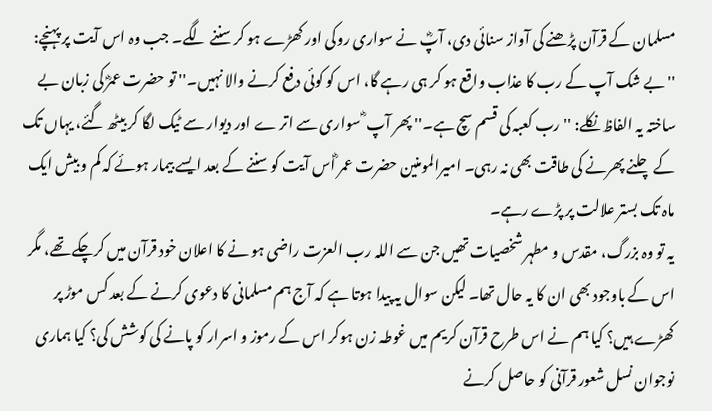مسلمان کے قرآن پڑھنے کی آواز سنائی دی، آپؓ نے سواری روکی اور کھڑے ہو کر سننے لگے۔ جب وہ اس آیت پر پہنچے: '' بے شک آپ کے رب کا عذاب واقع ہو کر ہی رہے گا، اس کو کوئی دفع کرنے والا نہیں۔'' تو حضرت عمرؓ کی زبان بے ساختہ یہ الفاظ نکلے: ''رب کعبہ کی قسم سچ ہے۔'' پھر آپ ؓ سواری سے اتر ے اور دیوار سے ٹیک لگا کر بیٹھ گئے، یہاں تک کے چلنے پھرنے کی طاقت بھی نہ رہی۔ امیرالمومنین حضرت عمر ؓاس آیت کو سننے کے بعد ایسے بیمار ہوئے کہ کم و بیش ایک ماہ تک بستر علالت پر پڑے رہے۔
یہ تو وہ بزرگ، مقدس و مطہر شخصیات تھیں جن سے اللہ رب العزت راضی ہو نے کا اعلان خود قرآن میں کرچکے تھے، مگر اس کے باوجود بھی ان کا یہ حال تھا۔ لیکن سوال یہ پیدا ہوتا ہے کہ آج ہم مسلمانی کا دعوی کرنے کے بعد کس موڑ پر کھڑے ہیں؟ کیا ہم نے اس طرح قرآن کریم میں غوطہ زن ہوکر اس کے رموز و اسرار کو پانے کی کوشش کی؟ کیا ہماری نوجوان نسل شعور قرآنی کو حاصل کرنے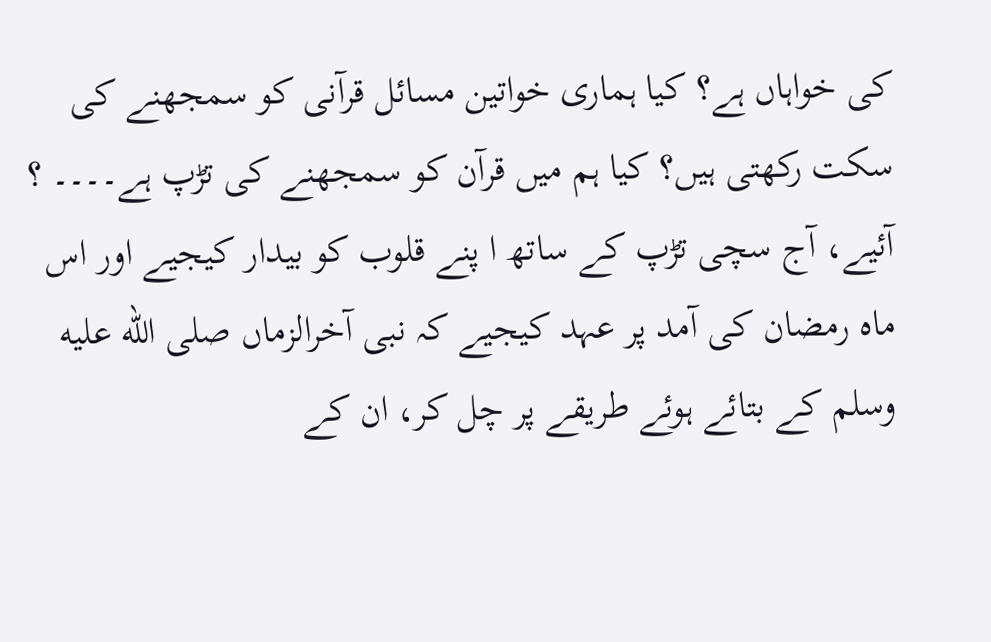کی خواہاں ہے؟ کیا ہماری خواتین مسائل قرآنی کو سمجھنے کی سکت رکھتی ہیں؟ کیا ہم میں قرآن کو سمجھنے کی تڑپ ہے۔۔۔۔ ؟
آئیے، آج سچی تڑپ کے ساتھ ا پنے قلوب کو بیدار کیجیے اور اس ماہ رمضان کی آمد پر عہد کیجیے کہ نبی آخرالزماں صلى الله عليه وسلم کے بتائے ہوئے طریقے پر چل کر، ان کے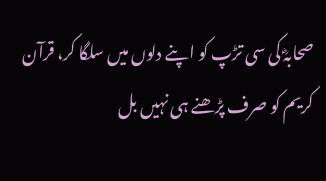صحابہؓ کی سی تڑپ کو اپنے دلوں میں سلگا کر، قرآن کریم کو صرف پڑھنے ہی نہیں بل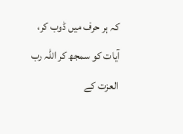کہ ہر حرف میں ڈوب کر، آیات کو سمجھ کر اللہ رب العزت کے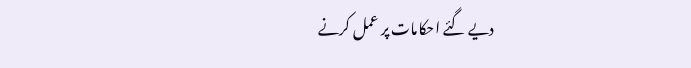دیے گئے احکامات پر عمل کرنے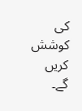کی کوشش کریں گے۔